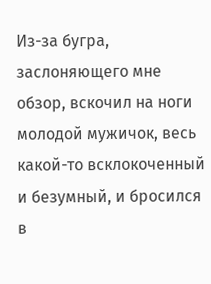Из-за бугра, заслоняющего мне обзор, вскочил на ноги молодой мужичок, весь какой-то всклокоченный и безумный, и бросился в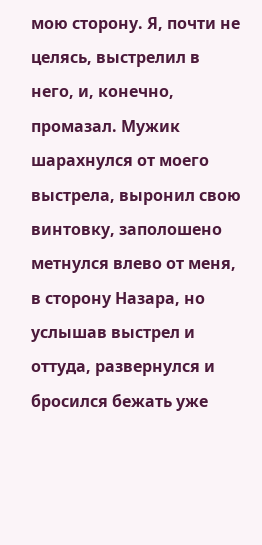мою сторону. Я, почти не целясь, выстрелил в него, и, конечно, промазал. Мужик шарахнулся от моего выстрела, выронил свою винтовку, заполошено метнулся влево от меня, в сторону Назара, но услышав выстрел и оттуда, развернулся и бросился бежать уже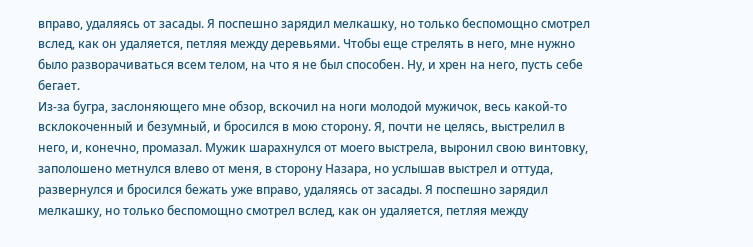вправо, удаляясь от засады. Я поспешно зарядил мелкашку, но только беспомощно смотрел вслед, как он удаляется, петляя между деревьями. Чтобы еще стрелять в него, мне нужно было разворачиваться всем телом, на что я не был способен. Ну, и хрен на него, пусть себе бегает.
Из-за бугра, заслоняющего мне обзор, вскочил на ноги молодой мужичок, весь какой-то всклокоченный и безумный, и бросился в мою сторону. Я, почти не целясь, выстрелил в него, и, конечно, промазал. Мужик шарахнулся от моего выстрела, выронил свою винтовку, заполошено метнулся влево от меня, в сторону Назара, но услышав выстрел и оттуда, развернулся и бросился бежать уже вправо, удаляясь от засады. Я поспешно зарядил мелкашку, но только беспомощно смотрел вслед, как он удаляется, петляя между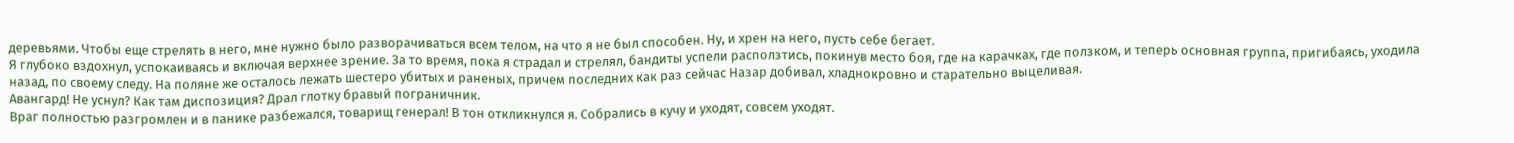деревьями. Чтобы еще стрелять в него, мне нужно было разворачиваться всем телом, на что я не был способен. Ну, и хрен на него, пусть себе бегает.
Я глубоко вздохнул, успокаиваясь и включая верхнее зрение. За то время, пока я страдал и стрелял, бандиты успели расползтись, покинув место боя, где на карачках, где ползком, и теперь основная группа, пригибаясь, уходила назад, по своему следу. На поляне же осталось лежать шестеро убитых и раненых, причем последних как раз сейчас Назар добивал, хладнокровно и старательно выцеливая.
Авангард! Не уснул? Как там диспозиция? Драл глотку бравый пограничник.
Враг полностью разгромлен и в панике разбежался, товарищ генерал! В тон откликнулся я. Собрались в кучу и уходят, совсем уходят.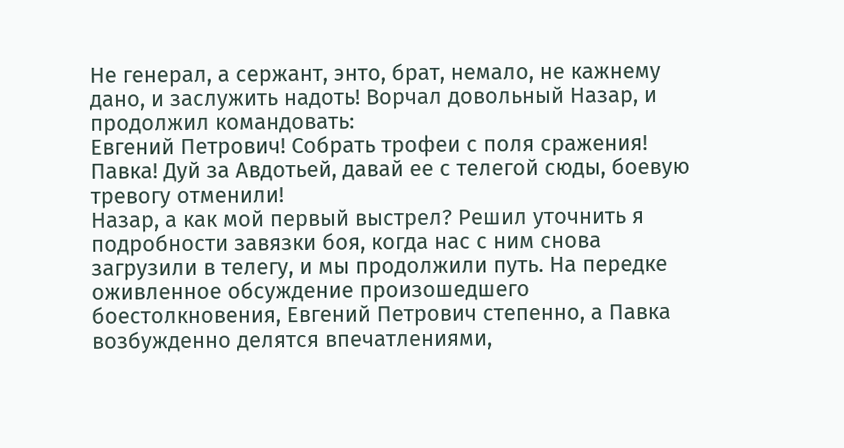Не генерал, а сержант, энто, брат, немало, не кажнему дано, и заслужить надоть! Ворчал довольный Назар, и продолжил командовать:
Евгений Петрович! Собрать трофеи с поля сражения! Павка! Дуй за Авдотьей, давай ее с телегой сюды, боевую тревогу отменили!
Назар, а как мой первый выстрел? Решил уточнить я подробности завязки боя, когда нас с ним снова загрузили в телегу, и мы продолжили путь. На передке оживленное обсуждение произошедшего боестолкновения, Евгений Петрович степенно, а Павка возбужденно делятся впечатлениями,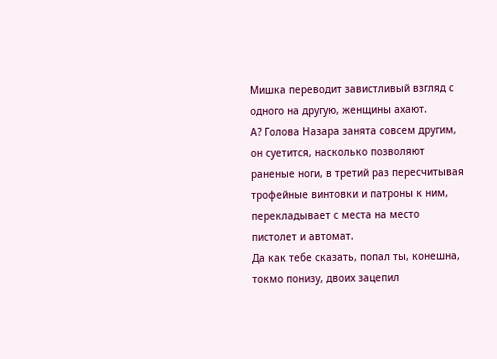Мишка переводит завистливый взгляд с одного на другую, женщины ахают.
А? Голова Назара занята совсем другим, он суетится, насколько позволяют раненые ноги, в третий раз пересчитывая трофейные винтовки и патроны к ним, перекладывает с места на место пистолет и автомат.
Да как тебе сказать, попал ты, конешна, токмо понизу, двоих зацепил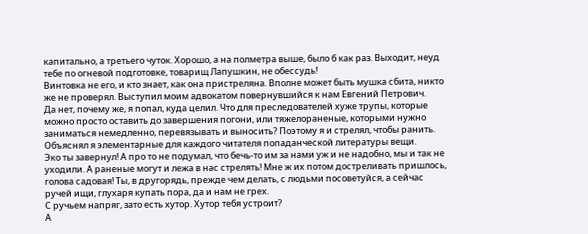капитально, а третьего чуток. Хорошо, а на полметра выше, было б как раз. Выходит, неуд тебе по огневой подготовке, товарищ Лапушкин, не обессудь!
Винтовка не его, и кто знает, как она пристреляна. Вполне может быть мушка сбита, никто же не проверял. Выступил моим адвокатом повернувшийся к нам Евгений Петрович.
Да нет, почему же, я попал, куда целил. Что для преследователей хуже трупы, которые можно просто оставить до завершения погони, или тяжелораненые, которыми нужно заниматься немедленно, перевязывать и выносить? Поэтому я и стрелял, чтобы ранить. Объяснял я элементарные для каждого читателя попаданческой литературы вещи.
Эко ты завернул! А про то не подумал, что бечь-то им за нами уж и не надобно, мы и так не уходили. А раненые могут и лежа в нас стрелять! Мне ж их потом достреливать пришлось, голова садовая! Ты, в другорядь, прежде чем делать, с людьми посоветуйся, а сейчас ручей ищи, глухаря купать пора, да и нам не грех.
С ручьем напряг, зато есть хутор. Хутор тебя устроит?
А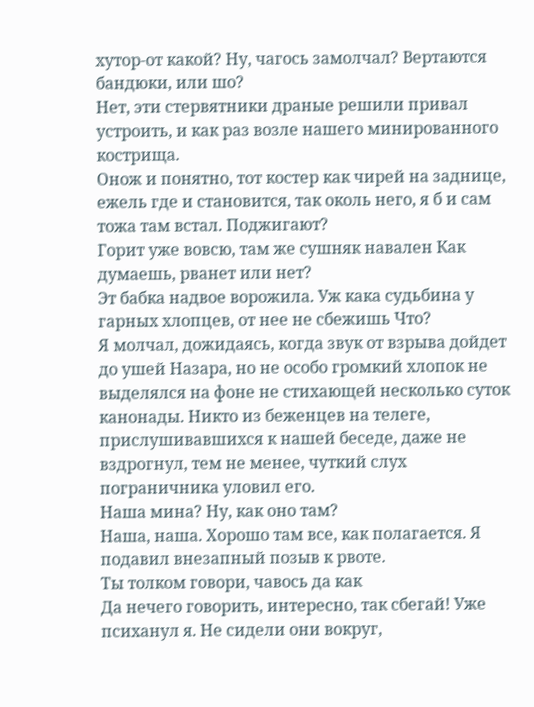хутор-от какой? Ну, чагось замолчал? Вертаются бандюки, или шо?
Нет, эти стервятники драные решили привал устроить, и как раз возле нашего минированного кострища.
Онож и понятно, тот костер как чирей на заднице, ежель где и становится, так околь него, я б и сам тожа там встал. Поджигают?
Горит уже вовсю, там же сушняк навален Как думаешь, рванет или нет?
Эт бабка надвое ворожила. Уж кака судьбина у гарных хлопцев, от нее не сбежишь Что?
Я молчал, дожидаясь, когда звук от взрыва дойдет до ушей Назара, но не особо громкий хлопок не выделялся на фоне не стихающей несколько суток канонады. Никто из беженцев на телеге, прислушивавшихся к нашей беседе, даже не вздрогнул, тем не менее, чуткий слух пограничника уловил его.
Наша мина? Ну, как оно там?
Наша, наша. Хорошо там все, как полагается. Я подавил внезапный позыв к рвоте.
Ты толком говори, чавось да как
Да нечего говорить, интересно, так сбегай! Уже психанул я. Не сидели они вокруг,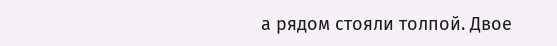а рядом стояли толпой. Двое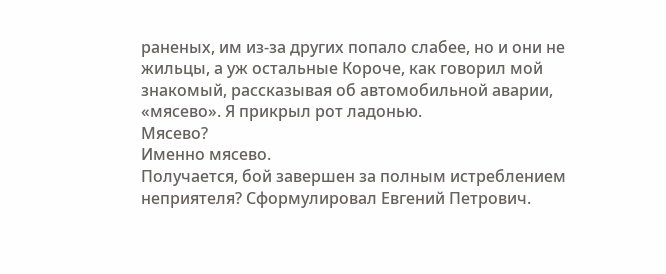раненых, им из-за других попало слабее, но и они не жильцы, а уж остальные Короче, как говорил мой знакомый, рассказывая об автомобильной аварии, «мясево». Я прикрыл рот ладонью.
Мясево?
Именно мясево.
Получается, бой завершен за полным истреблением неприятеля? Сформулировал Евгений Петрович.